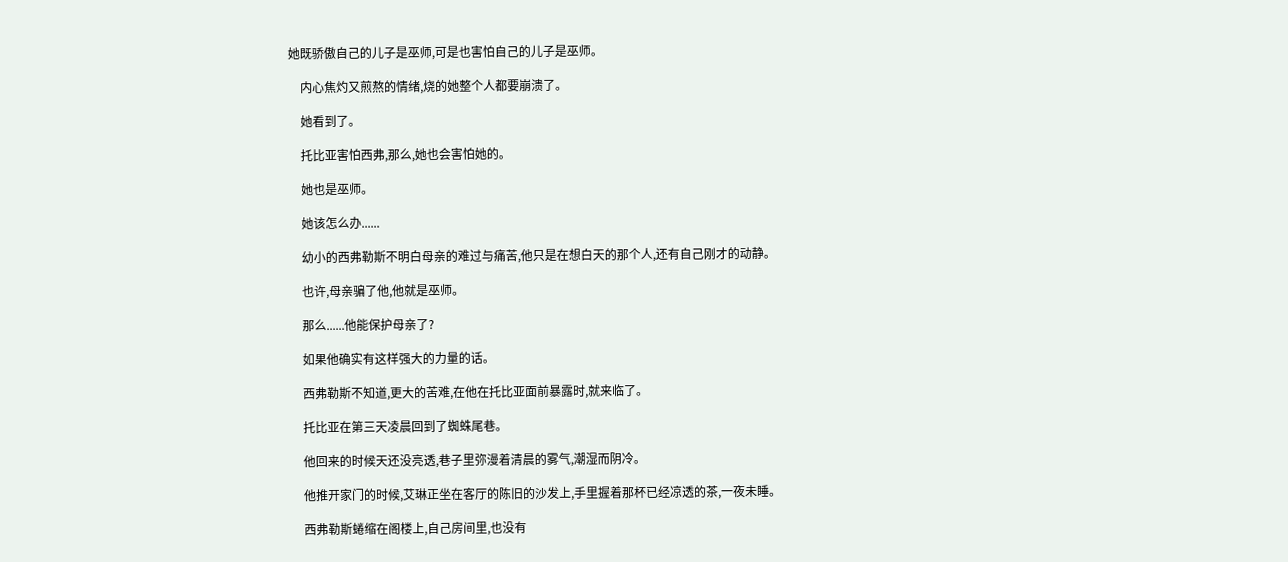她既骄傲自己的儿子是巫师,可是也害怕自己的儿子是巫师。

    内心焦灼又煎熬的情绪,烧的她整个人都要崩溃了。

    她看到了。

    托比亚害怕西弗,那么,她也会害怕她的。

    她也是巫师。

    她该怎么办......

    幼小的西弗勒斯不明白母亲的难过与痛苦,他只是在想白天的那个人,还有自己刚才的动静。

    也许,母亲骗了他,他就是巫师。

    那么......他能保护母亲了?

    如果他确实有这样强大的力量的话。

    西弗勒斯不知道,更大的苦难,在他在托比亚面前暴露时,就来临了。

    托比亚在第三天凌晨回到了蜘蛛尾巷。

    他回来的时候天还没亮透,巷子里弥漫着清晨的雾气,潮湿而阴冷。

    他推开家门的时候,艾琳正坐在客厅的陈旧的沙发上,手里握着那杯已经凉透的茶,一夜未睡。

    西弗勒斯蜷缩在阁楼上,自己房间里,也没有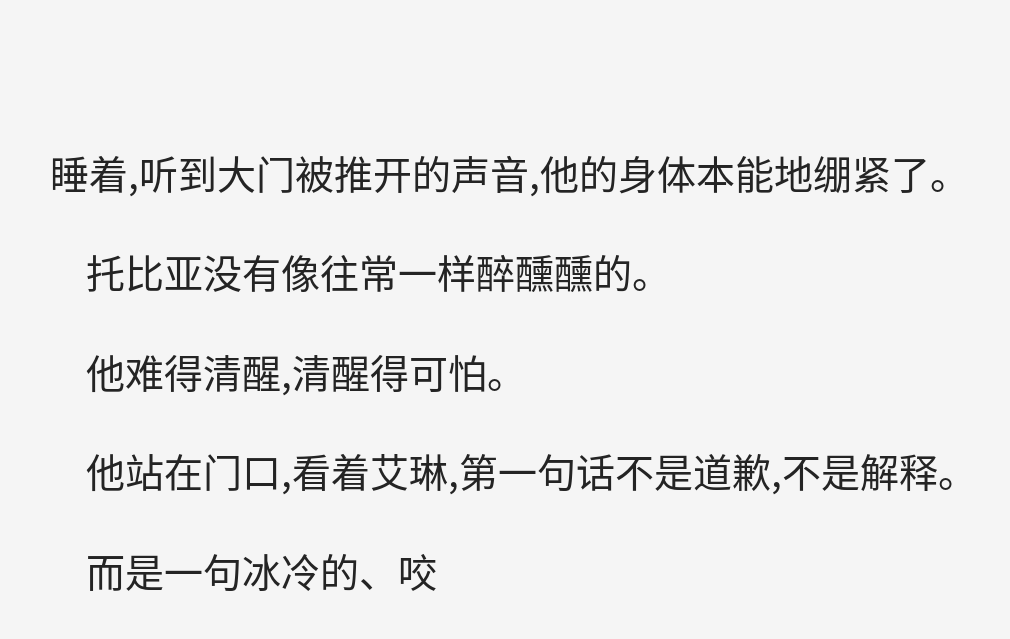睡着,听到大门被推开的声音,他的身体本能地绷紧了。

    托比亚没有像往常一样醉醺醺的。

    他难得清醒,清醒得可怕。

    他站在门口,看着艾琳,第一句话不是道歉,不是解释。

    而是一句冰冷的、咬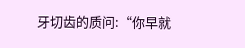牙切齿的质问:“你早就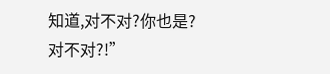知道,对不对?你也是?对不对?!”